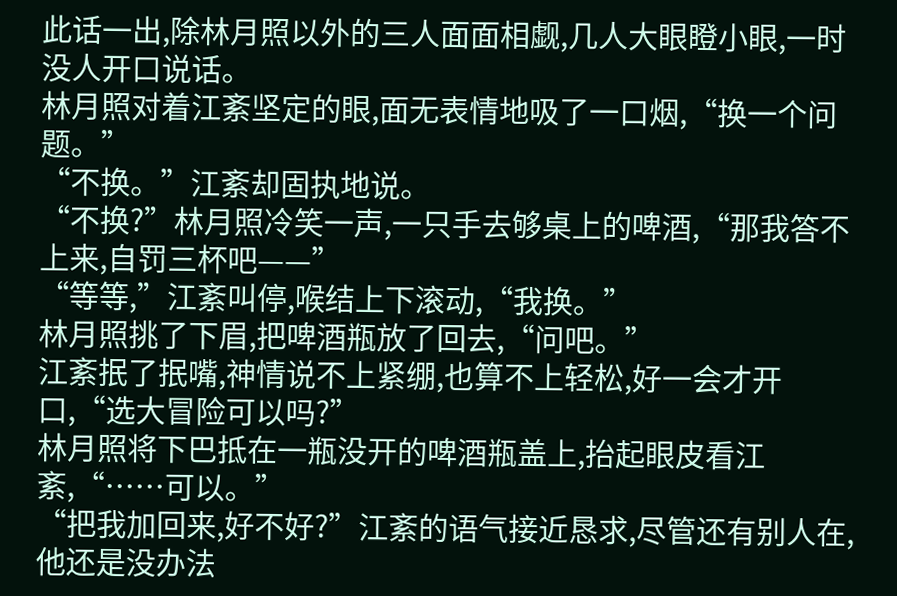此话一出,除林月照以外的三人面面相觑,几人大眼瞪小眼,一时没人开口说话。
林月照对着江紊坚定的眼,面无表情地吸了一口烟,“换一个问题。”
“不换。”江紊却固执地说。
“不换?”林月照冷笑一声,一只手去够桌上的啤酒,“那我答不上来,自罚三杯吧——”
“等等,”江紊叫停,喉结上下滚动,“我换。”
林月照挑了下眉,把啤酒瓶放了回去,“问吧。”
江紊抿了抿嘴,神情说不上紧绷,也算不上轻松,好一会才开口,“选大冒险可以吗?”
林月照将下巴抵在一瓶没开的啤酒瓶盖上,抬起眼皮看江紊,“……可以。”
“把我加回来,好不好?”江紊的语气接近恳求,尽管还有别人在,他还是没办法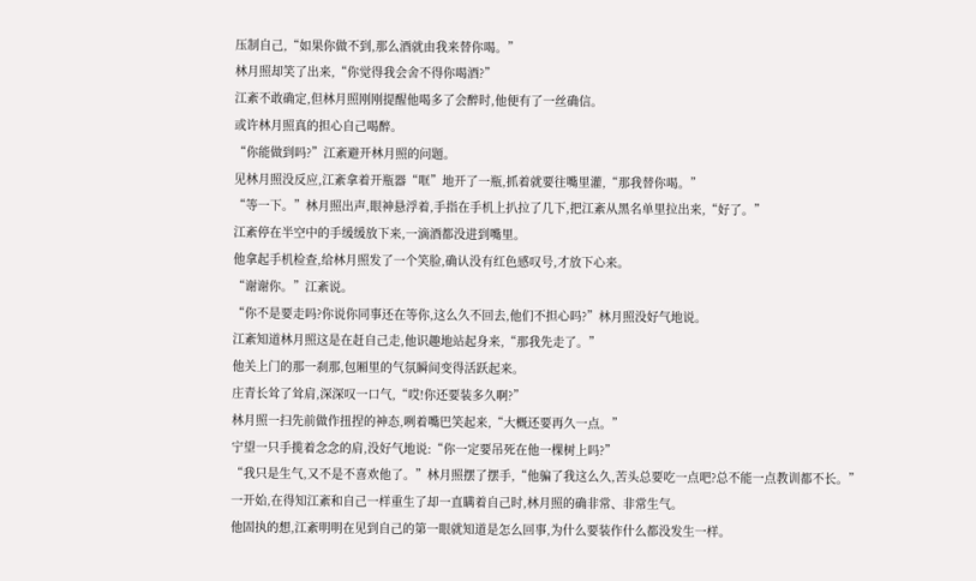压制自己,“如果你做不到,那么酒就由我来替你喝。”
林月照却笑了出来,“你觉得我会舍不得你喝酒?”
江紊不敢确定,但林月照刚刚提醒他喝多了会醉时,他便有了一丝确信。
或许林月照真的担心自己喝醉。
“你能做到吗?”江紊避开林月照的问题。
见林月照没反应,江紊拿着开瓶器“哐”地开了一瓶,抓着就要往嘴里灌,“那我替你喝。”
“等一下。”林月照出声,眼神悬浮着,手指在手机上扒拉了几下,把江紊从黑名单里拉出来,“好了。”
江紊停在半空中的手缓缓放下来,一滴酒都没进到嘴里。
他拿起手机检查,给林月照发了一个笑脸,确认没有红色感叹号,才放下心来。
“谢谢你。”江紊说。
“你不是要走吗?你说你同事还在等你,这么久不回去,他们不担心吗?”林月照没好气地说。
江紊知道林月照这是在赶自己走,他识趣地站起身来,“那我先走了。”
他关上门的那一刹那,包厢里的气氛瞬间变得活跃起来。
庄青长耸了耸肩,深深叹一口气,“哎!你还要装多久啊?”
林月照一扫先前做作扭捏的神态,咧着嘴巴笑起来,“大概还要再久一点。”
宁望一只手揽着念念的肩,没好气地说:“你一定要吊死在他一棵树上吗?”
“我只是生气,又不是不喜欢他了。”林月照摆了摆手,“他骗了我这么久,苦头总要吃一点吧?总不能一点教训都不长。”
一开始,在得知江紊和自己一样重生了却一直瞒着自己时,林月照的确非常、非常生气。
他固执的想,江紊明明在见到自己的第一眼就知道是怎么回事,为什么要装作什么都没发生一样。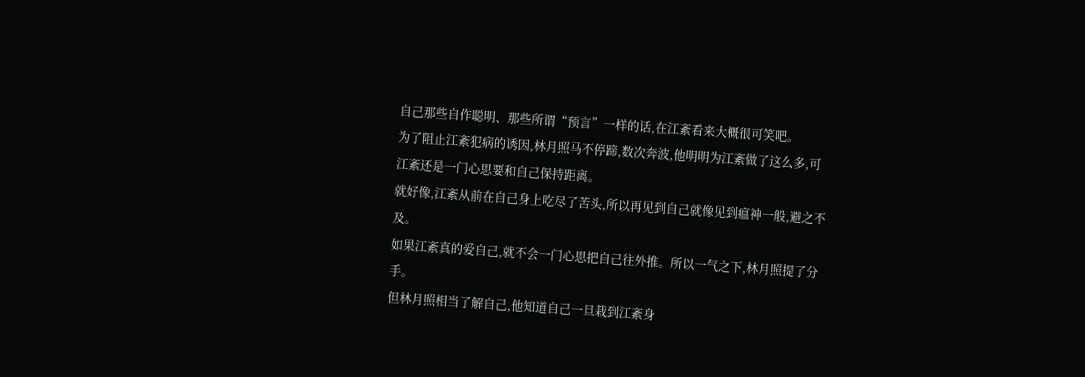自己那些自作聪明、那些所谓“预言”一样的话,在江紊看来大概很可笑吧。
为了阻止江紊犯病的诱因,林月照马不停蹄,数次奔波,他明明为江紊做了这么多,可江紊还是一门心思要和自己保持距离。
就好像,江紊从前在自己身上吃尽了苦头,所以再见到自己就像见到瘟神一般,避之不及。
如果江紊真的爱自己,就不会一门心思把自己往外推。所以一气之下,林月照提了分手。
但林月照相当了解自己,他知道自己一旦栽到江紊身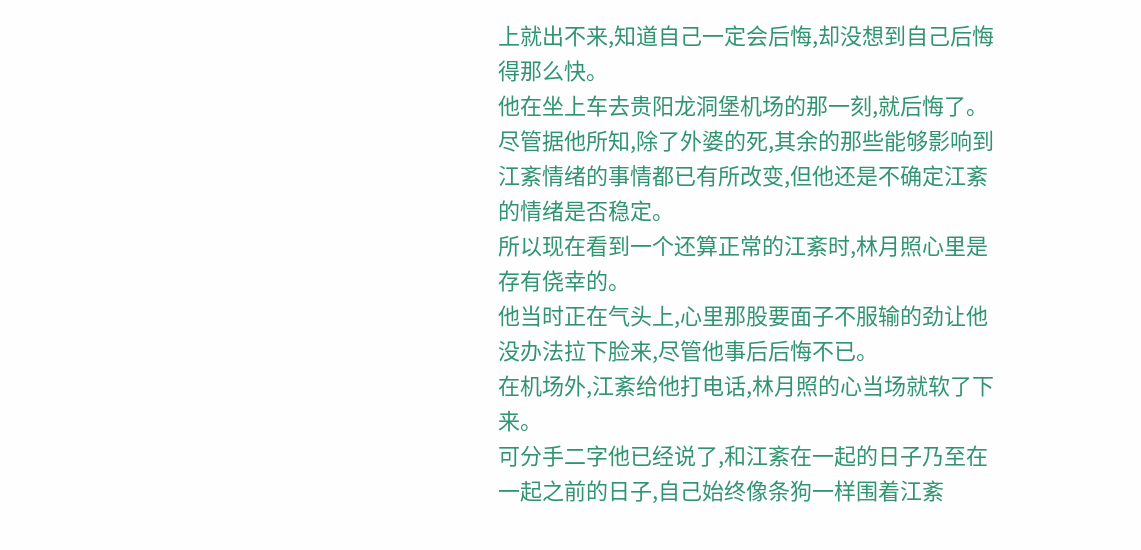上就出不来,知道自己一定会后悔,却没想到自己后悔得那么快。
他在坐上车去贵阳龙洞堡机场的那一刻,就后悔了。
尽管据他所知,除了外婆的死,其余的那些能够影响到江紊情绪的事情都已有所改变,但他还是不确定江紊的情绪是否稳定。
所以现在看到一个还算正常的江紊时,林月照心里是存有侥幸的。
他当时正在气头上,心里那股要面子不服输的劲让他没办法拉下脸来,尽管他事后后悔不已。
在机场外,江紊给他打电话,林月照的心当场就软了下来。
可分手二字他已经说了,和江紊在一起的日子乃至在一起之前的日子,自己始终像条狗一样围着江紊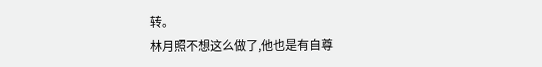转。
林月照不想这么做了,他也是有自尊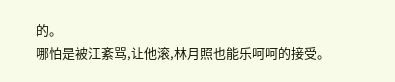的。
哪怕是被江紊骂,让他滚,林月照也能乐呵呵的接受。